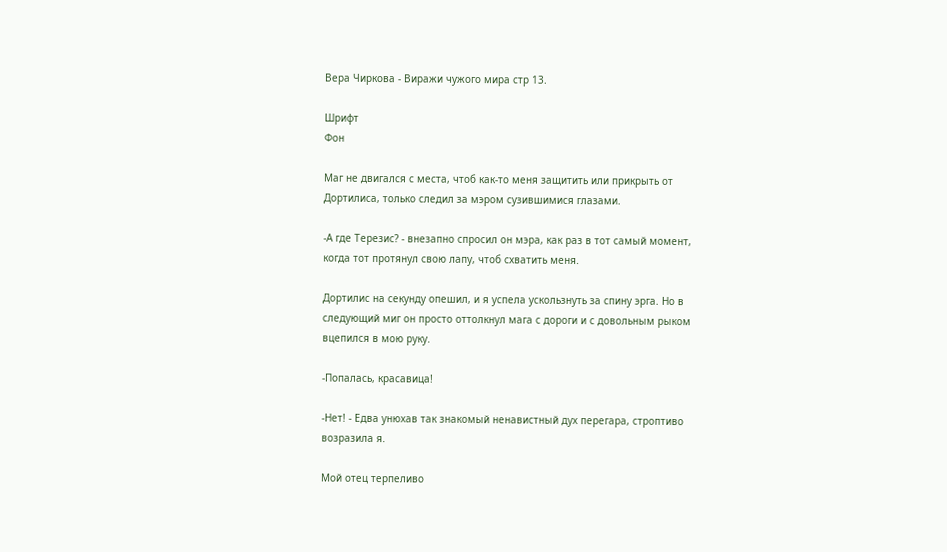Вера Чиркова - Виражи чужого мира стр 13.

Шрифт
Фон

Маг не двигался с места, чтоб как-то меня защитить или прикрыть от Дортилиса, только следил за мэром сузившимися глазами.

-А где Терезис? - внезапно спросил он мэра, как раз в тот самый момент, когда тот протянул свою лапу, чтоб схватить меня.

Дортилис на секунду опешил, и я успела ускользнуть за спину эрга. Но в следующий миг он просто оттолкнул мага с дороги и с довольным рыком вцепился в мою руку.

-Попалась, красавица!

-Нет! - Едва унюхав так знакомый ненавистный дух перегара, строптиво возразила я.

Мой отец терпеливо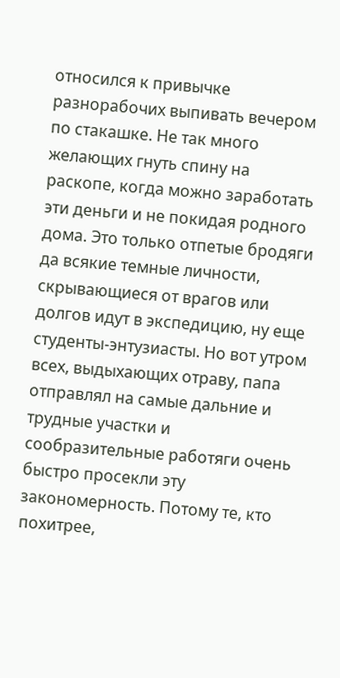относился к привычке разнорабочих выпивать вечером по стакашке. Не так много желающих гнуть спину на раскопе, когда можно заработать эти деньги и не покидая родного дома. Это только отпетые бродяги да всякие темные личности, скрывающиеся от врагов или долгов идут в экспедицию, ну еще студенты-энтузиасты. Но вот утром всех, выдыхающих отраву, папа отправлял на самые дальние и трудные участки и сообразительные работяги очень быстро просекли эту закономерность. Потому те, кто похитрее,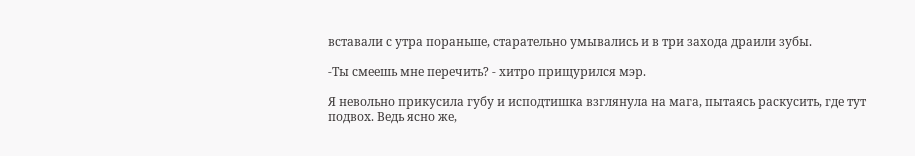вставали с утра пораньше, старательно умывались и в три захода драили зубы.

-Ты смеешь мне перечить? - хитро прищурился мэр.

Я невольно прикусила губу и исподтишка взглянула на мага, пытаясь раскусить, где тут подвох. Ведь ясно же,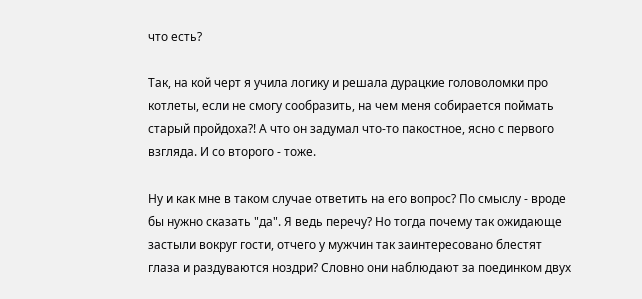что есть?

Так, на кой черт я учила логику и решала дурацкие головоломки про котлеты, если не смогу сообразить, на чем меня собирается поймать старый пройдоха?! А что он задумал что-то пакостное, ясно с первого взгляда. И со второго - тоже.

Ну и как мне в таком случае ответить на его вопрос? По смыслу - вроде бы нужно сказать "да". Я ведь перечу? Но тогда почему так ожидающе застыли вокруг гости, отчего у мужчин так заинтересовано блестят глаза и раздуваются ноздри? Словно они наблюдают за поединком двух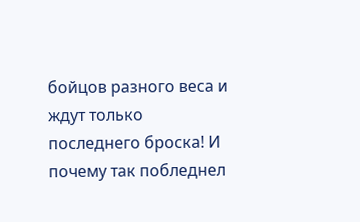бойцов разного веса и ждут только последнего броска! И почему так побледнел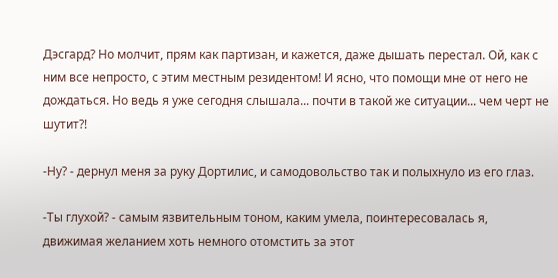Дэсгард? Но молчит, прям как партизан, и кажется, даже дышать перестал. Ой, как с ним все непросто, с этим местным резидентом! И ясно, что помощи мне от него не дождаться. Но ведь я уже сегодня слышала... почти в такой же ситуации... чем черт не шутит?!

-Ну? - дернул меня за руку Дортилис, и самодовольство так и полыхнуло из его глаз.

-Ты глухой? - самым язвительным тоном, каким умела, поинтересовалась я, движимая желанием хоть немного отомстить за этот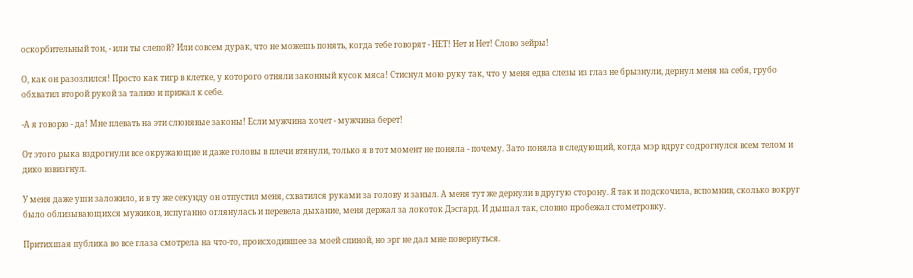оскорбительный тон, - или ты слепой? Или совсем дурак, что не можешь понять, когда тебе говорят - НЕТ! Нет и Нет! Слово зейры!

О, как он разозлился! Просто как тигр в клетке, у которого отняли законный кусок мяса! Стиснул мою руку так, что у меня едва слезы из глаз не брызнули, дернул меня на себя, грубо обхватил второй рукой за талию и прижал к себе.

-А я говорю - да! Мне плевать на эти слюнявые законы! Если мужчина хочет - мужчина берет!

От этого рыка вздрогнули все окружающие и даже головы в плечи втянули, только я в тот момент не поняла - почему. Зато поняла в следующий, когда мэр вдруг содрогнулся всем телом и дико взвизгнул.

У меня даже уши заложило, и в ту же секунду он отпустил меня, схватился руками за голову и заныл. А меня тут же дернули в другую сторону. Я так и подскочила, вспомнив, сколько вокруг было облизывающихся мужиков, испуганно оглянулась и перевела дыхание, меня держал за локоток Дэсгард. И дышал так, словно пробежал стометровку.

Притихшая публика во все глаза смотрела на что-то, происходившее за моей спиной, но эрг не дал мне повернуться.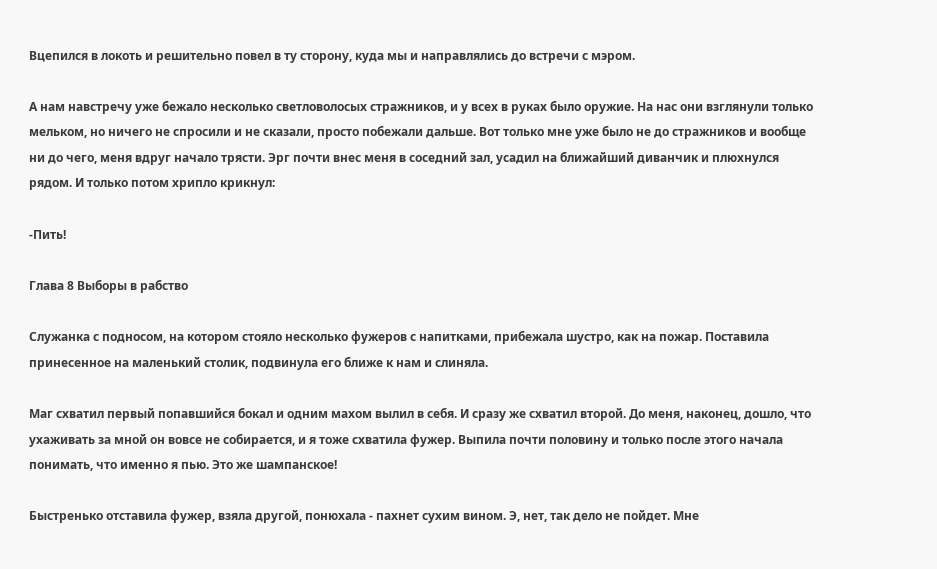Вцепился в локоть и решительно повел в ту сторону, куда мы и направлялись до встречи с мэром.

А нам навстречу уже бежало несколько светловолосых стражников, и у всех в руках было оружие. На нас они взглянули только мельком, но ничего не спросили и не сказали, просто побежали дальше. Вот только мне уже было не до стражников и вообще ни до чего, меня вдруг начало трясти. Эрг почти внес меня в соседний зал, усадил на ближайший диванчик и плюхнулся рядом. И только потом хрипло крикнул:

-Пить!

Глава 8 Выборы в рабство

Служанка с подносом, на котором стояло несколько фужеров с напитками, прибежала шустро, как на пожар. Поставила принесенное на маленький столик, подвинула его ближе к нам и слиняла.

Маг схватил первый попавшийся бокал и одним махом вылил в себя. И сразу же схватил второй. До меня, наконец, дошло, что ухаживать за мной он вовсе не собирается, и я тоже схватила фужер. Выпила почти половину и только после этого начала понимать, что именно я пью. Это же шампанское!

Быстренько отставила фужер, взяла другой, понюхала - пахнет сухим вином. Э, нет, так дело не пойдет. Мне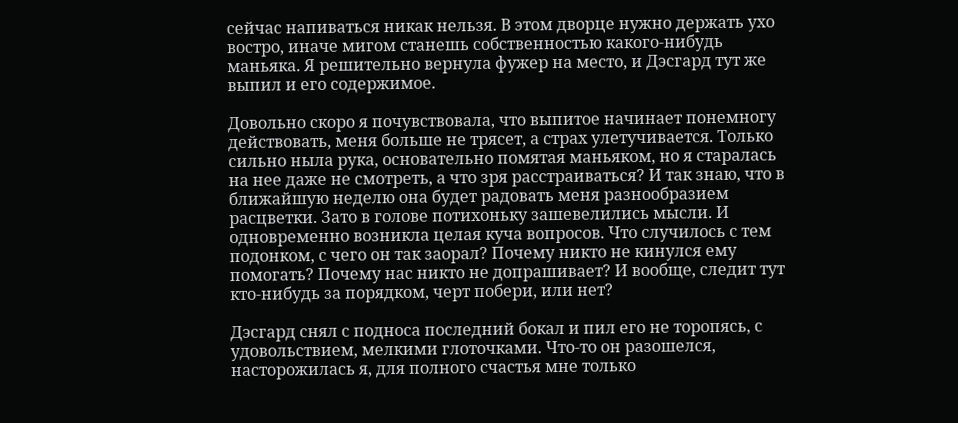сейчас напиваться никак нельзя. В этом дворце нужно держать ухо востро, иначе мигом станешь собственностью какого-нибудь маньяка. Я решительно вернула фужер на место, и Дэсгард тут же выпил и его содержимое.

Довольно скоро я почувствовала, что выпитое начинает понемногу действовать, меня больше не трясет, а страх улетучивается. Только сильно ныла рука, основательно помятая маньяком, но я старалась на нее даже не смотреть, а что зря расстраиваться? И так знаю, что в ближайшую неделю она будет радовать меня разнообразием расцветки. Зато в голове потихоньку зашевелились мысли. И одновременно возникла целая куча вопросов. Что случилось с тем подонком, с чего он так заорал? Почему никто не кинулся ему помогать? Почему нас никто не допрашивает? И вообще, следит тут кто-нибудь за порядком, черт побери, или нет?

Дэсгард снял с подноса последний бокал и пил его не торопясь, с удовольствием, мелкими глоточками. Что-то он разошелся, насторожилась я, для полного счастья мне только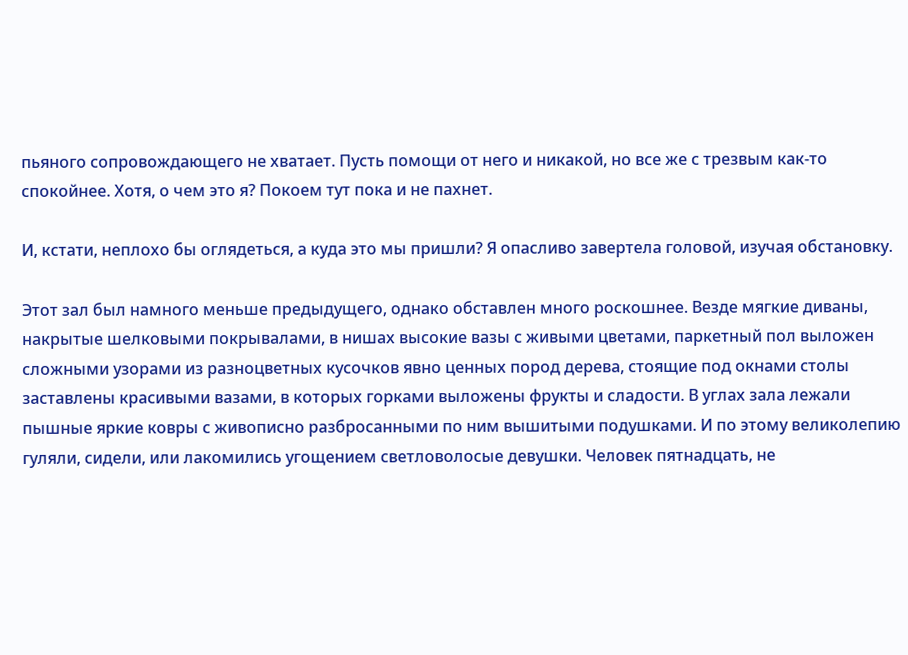пьяного сопровождающего не хватает. Пусть помощи от него и никакой, но все же с трезвым как-то спокойнее. Хотя, о чем это я? Покоем тут пока и не пахнет.

И, кстати, неплохо бы оглядеться, а куда это мы пришли? Я опасливо завертела головой, изучая обстановку.

Этот зал был намного меньше предыдущего, однако обставлен много роскошнее. Везде мягкие диваны, накрытые шелковыми покрывалами, в нишах высокие вазы с живыми цветами, паркетный пол выложен сложными узорами из разноцветных кусочков явно ценных пород дерева, стоящие под окнами столы заставлены красивыми вазами, в которых горками выложены фрукты и сладости. В углах зала лежали пышные яркие ковры с живописно разбросанными по ним вышитыми подушками. И по этому великолепию гуляли, сидели, или лакомились угощением светловолосые девушки. Человек пятнадцать, не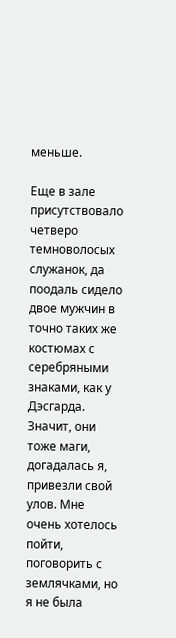меньше.

Еще в зале присутствовало четверо темноволосых служанок, да поодаль сидело двое мужчин в точно таких же костюмах с серебряными знаками, как у Дэсгарда. Значит, они тоже маги, догадалась я, привезли свой улов. Мне очень хотелось пойти, поговорить с землячками, но я не была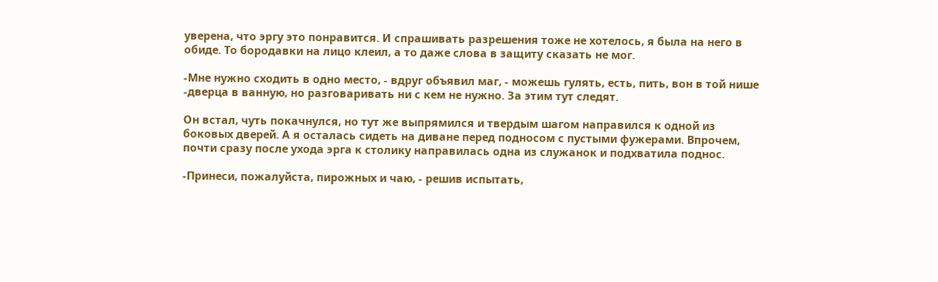уверена, что эргу это понравится. И спрашивать разрешения тоже не хотелось, я была на него в обиде. То бородавки на лицо клеил, а то даже слова в защиту сказать не мог.

-Мне нужно сходить в одно место, - вдруг объявил маг, - можешь гулять, есть, пить, вон в той нише -дверца в ванную, но разговаривать ни с кем не нужно. За этим тут следят.

Он встал, чуть покачнулся, но тут же выпрямился и твердым шагом направился к одной из боковых дверей. А я осталась сидеть на диване перед подносом с пустыми фужерами. Впрочем, почти сразу после ухода эрга к столику направилась одна из служанок и подхватила поднос.

-Принеси, пожалуйста, пирожных и чаю, - решив испытать,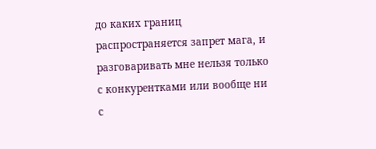до каких границ распространяется запрет мага, и разговаривать мне нельзя только с конкурентками или вообще ни с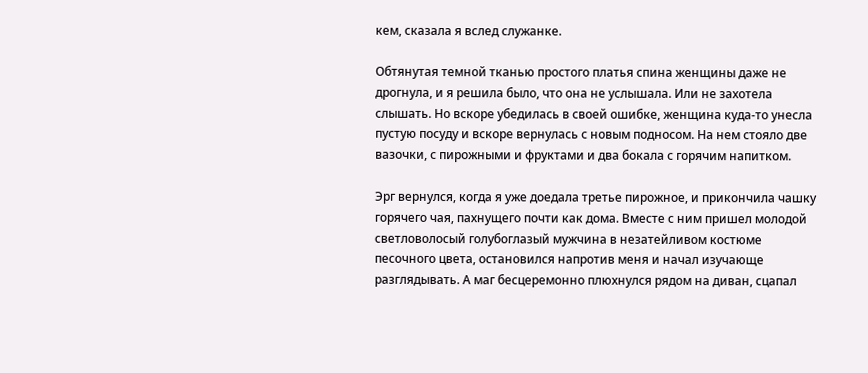кем, сказала я вслед служанке.

Обтянутая темной тканью простого платья спина женщины даже не дрогнула, и я решила было, что она не услышала. Или не захотела слышать. Но вскоре убедилась в своей ошибке, женщина куда-то унесла пустую посуду и вскоре вернулась с новым подносом. На нем стояло две вазочки, с пирожными и фруктами и два бокала с горячим напитком.

Эрг вернулся, когда я уже доедала третье пирожное, и прикончила чашку горячего чая, пахнущего почти как дома. Вместе с ним пришел молодой светловолосый голубоглазый мужчина в незатейливом костюме песочного цвета, остановился напротив меня и начал изучающе разглядывать. А маг бесцеремонно плюхнулся рядом на диван, сцапал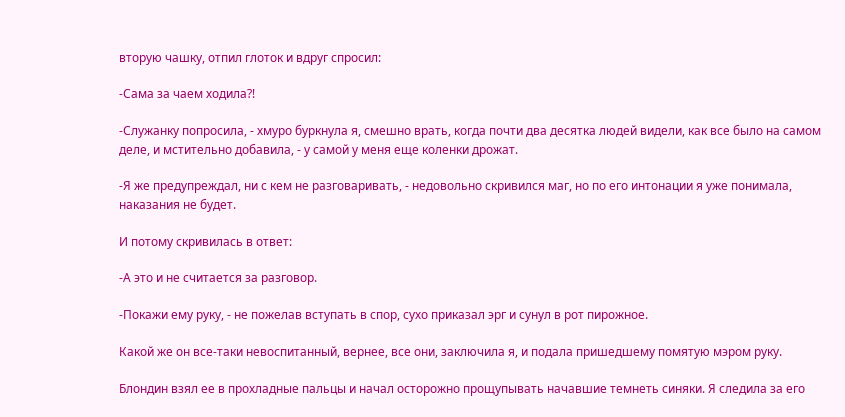вторую чашку, отпил глоток и вдруг спросил:

-Сама за чаем ходила?!

-Служанку попросила, - хмуро буркнула я, смешно врать, когда почти два десятка людей видели, как все было на самом деле, и мстительно добавила, - у самой у меня еще коленки дрожат.

-Я же предупреждал, ни с кем не разговаривать, - недовольно скривился маг, но по его интонации я уже понимала, наказания не будет.

И потому скривилась в ответ:

-А это и не считается за разговор.

-Покажи ему руку, - не пожелав вступать в спор, сухо приказал эрг и сунул в рот пирожное.

Какой же он все-таки невоспитанный, вернее, все они, заключила я, и подала пришедшему помятую мэром руку.

Блондин взял ее в прохладные пальцы и начал осторожно прощупывать начавшие темнеть синяки. Я следила за его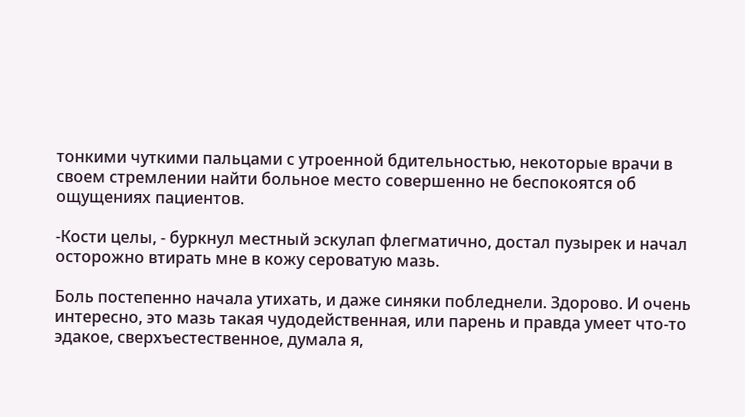тонкими чуткими пальцами с утроенной бдительностью, некоторые врачи в своем стремлении найти больное место совершенно не беспокоятся об ощущениях пациентов.

-Кости целы, - буркнул местный эскулап флегматично, достал пузырек и начал осторожно втирать мне в кожу сероватую мазь.

Боль постепенно начала утихать, и даже синяки побледнели. Здорово. И очень интересно, это мазь такая чудодейственная, или парень и правда умеет что-то эдакое, сверхъестественное, думала я,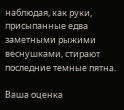наблюдая, как руки, присыпанные едва заметными рыжими веснушками, стирают последние темные пятна.

Ваша оценка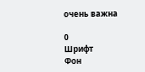очень важна

0
Шрифт
Фон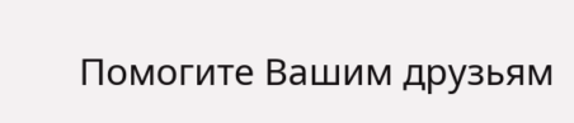Помогите Вашим друзьям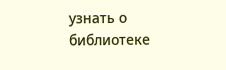узнать о библиотеке